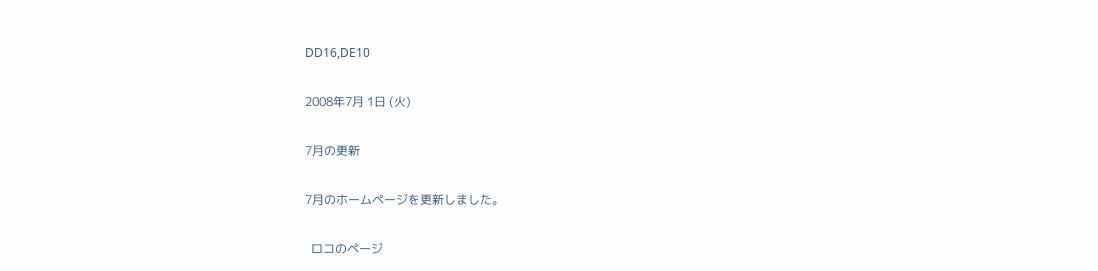DD16,DE10

2008年7月 1日 (火)

7月の更新

7月のホームページを更新しました。

  ロコのページ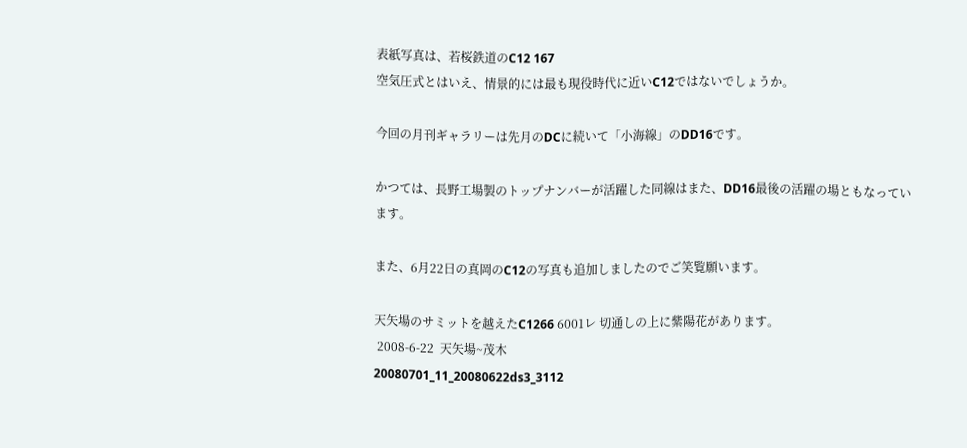表紙写真は、若桜鉄道のC12 167
空気圧式とはいえ、情景的には最も現役時代に近いC12ではないでしょうか。

今回の月刊ギャラリーは先月のDCに続いて「小海線」のDD16です。

かつては、長野工場製のトップナンバーが活躍した同線はまた、DD16最後の活躍の場ともなっています。

また、6月22日の真岡のC12の写真も追加しましたのでご笑覧願います。

天矢場のサミットを越えたC1266 6001レ 切通しの上に紫陽花があります。
 2008-6-22  天矢場~茂木
20080701_11_20080622ds3_3112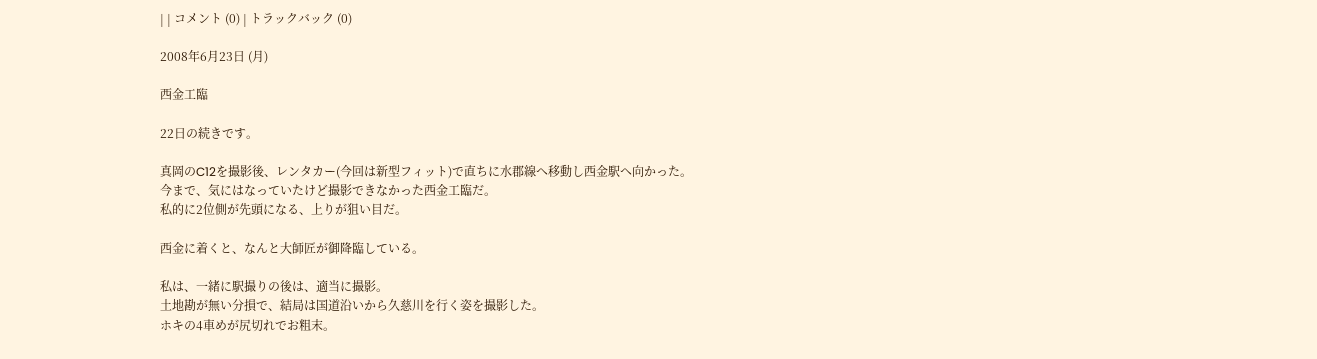| | コメント (0) | トラックバック (0)

2008年6月23日 (月)

西金工臨

22日の続きです。

真岡のC12を撮影後、レンタカー(今回は新型フィット)で直ちに水郡線へ移動し西金駅へ向かった。
今まで、気にはなっていたけど撮影できなかった西金工臨だ。
私的に2位側が先頭になる、上りが狙い目だ。

西金に着くと、なんと大師匠が御降臨している。

私は、一緒に駅撮りの後は、適当に撮影。
土地勘が無い分損で、結局は国道沿いから久慈川を行く姿を撮影した。
ホキの4車めが尻切れでお粗末。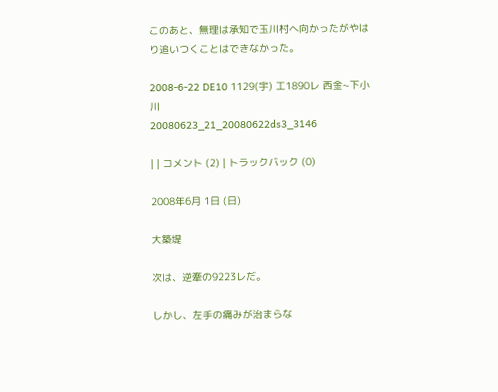このあと、無理は承知で玉川村へ向かったがやはり追いつくことはできなかった。

2008-6-22 DE10 1129(宇) 工1890レ 西金~下小川
20080623_21_20080622ds3_3146

| | コメント (2) | トラックバック (0)

2008年6月 1日 (日)

大築堤

次は、逆牽の9223レだ。

しかし、左手の痛みが治まらな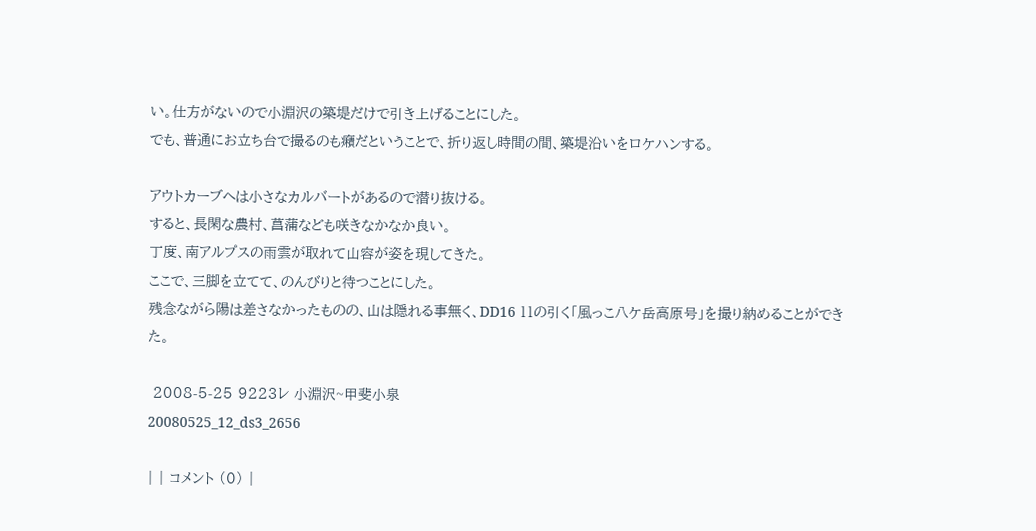い。仕方がないので小淵沢の築堤だけで引き上げることにした。
でも、普通にお立ち台で撮るのも癪だということで、折り返し時間の間、築堤沿いをロケハンする。

アウトカーブへは小さなカルバートがあるので潜り抜ける。
すると、長閑な農村、菖蒲なども咲きなかなか良い。
丁度、南アルプスの雨雲が取れて山容が姿を現してきた。
ここで、三脚を立てて、のんびりと待つことにした。
残念ながら陽は差さなかったものの、山は隠れる事無く、DD16 11の引く「風っこ八ケ岳高原号」を撮り納めることができた。

 2008-5-25 9223レ 小淵沢~甲斐小泉
20080525_12_ds3_2656

| | コメント (0) |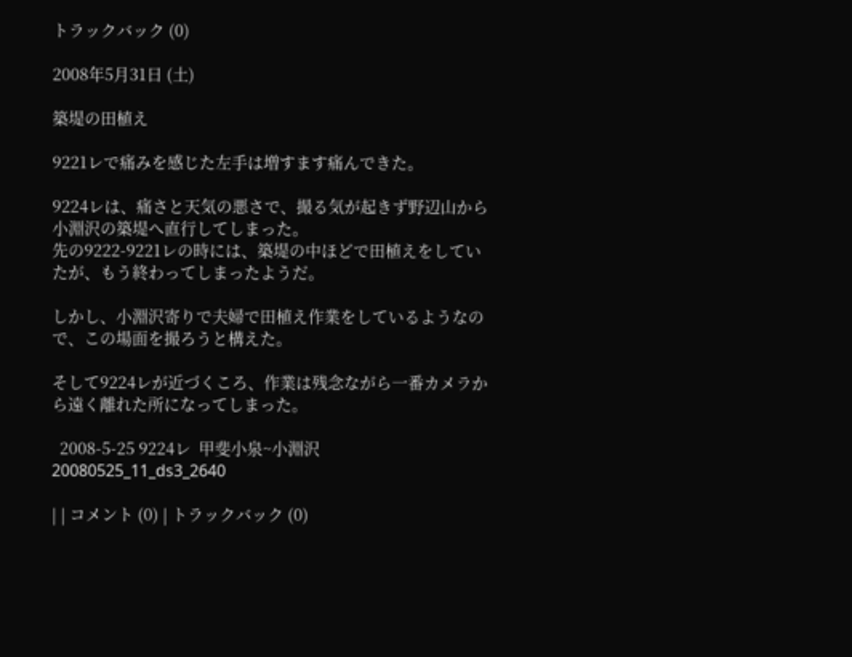トラックバック (0)

2008年5月31日 (土)

築堤の田植え

9221レで痛みを感じた左手は増すます痛んできた。

9224レは、痛さと天気の悪さで、撮る気が起きず野辺山から小淵沢の築堤へ直行してしまった。
先の9222-9221レの時には、築堤の中ほどで田植えをしていたが、もう終わってしまったようだ。

しかし、小淵沢寄りで夫婦で田植え作業をしているようなので、この場面を撮ろうと構えた。

そして9224レが近づくころ、作業は残念ながら一番カメラから遠く離れた所になってしまった。

  2008-5-25 9224レ  甲斐小泉~小淵沢
20080525_11_ds3_2640

| | コメント (0) | トラックバック (0)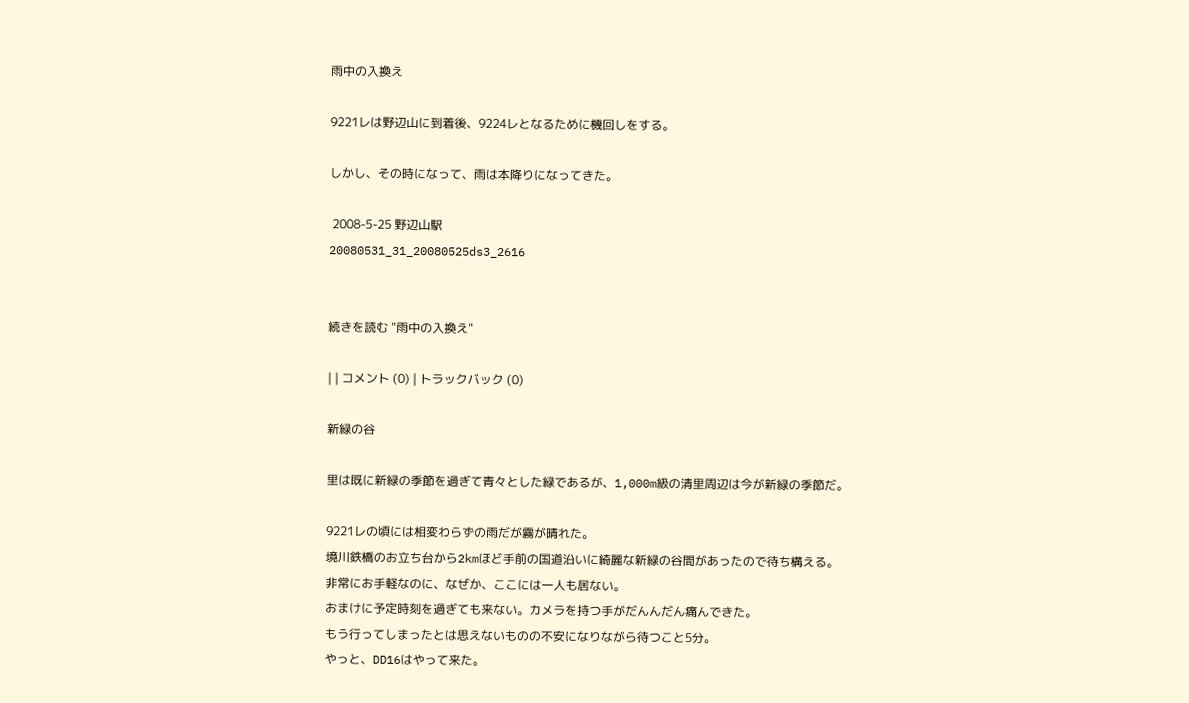雨中の入換え

9221レは野辺山に到着後、9224レとなるために機回しをする。

しかし、その時になって、雨は本降りになってきた。

 2008-5-25 野辺山駅
20080531_31_20080525ds3_2616


続きを読む "雨中の入換え"

| | コメント (0) | トラックバック (0)

新緑の谷

里は既に新緑の季節を過ぎて青々とした緑であるが、1,000m級の清里周辺は今が新緑の季節だ。

9221レの頃には相変わらずの雨だが霧が晴れた。
境川鉄橋のお立ち台から2kmほど手前の国道沿いに綺麗な新緑の谷間があったので待ち構える。
非常にお手軽なのに、なぜか、ここには一人も居ない。
おまけに予定時刻を過ぎても来ない。カメラを持つ手がだんんだん痛んできた。
もう行ってしまったとは思えないものの不安になりながら待つこと5分。
やっと、DD16はやって来た。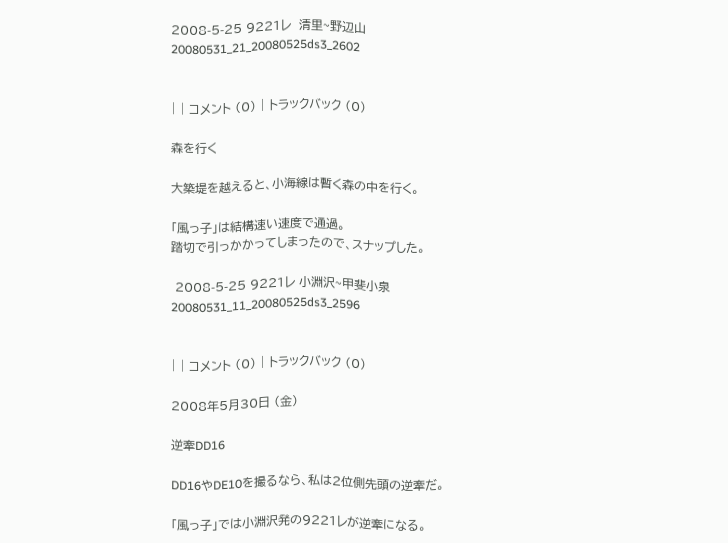2008-5-25 9221レ  清里~野辺山
20080531_21_20080525ds3_2602


| | コメント (0) | トラックバック (0)

森を行く

大築堤を越えると、小海線は暫く森の中を行く。

「風っ子」は結構速い速度で通過。
踏切で引っかかってしまったので、スナップした。

 2008-5-25 9221レ 小淵沢~甲斐小泉
20080531_11_20080525ds3_2596


| | コメント (0) | トラックバック (0)

2008年5月30日 (金)

逆牽DD16

DD16やDE10を撮るなら、私は2位側先頭の逆牽だ。

「風っ子」では小淵沢発の9221レが逆牽になる。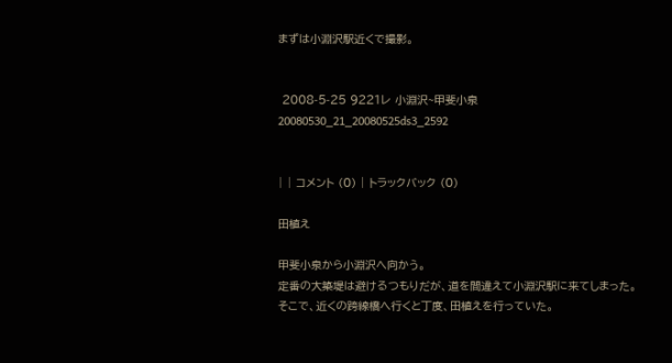まずは小淵沢駅近くで撮影。


 2008-5-25 9221レ 小淵沢~甲斐小泉
20080530_21_20080525ds3_2592


| | コメント (0) | トラックバック (0)

田植え

甲斐小泉から小淵沢へ向かう。
定番の大築堤は避けるつもりだが、道を間違えて小淵沢駅に来てしまった。
そこで、近くの跨線橋へ行くと丁度、田植えを行っていた。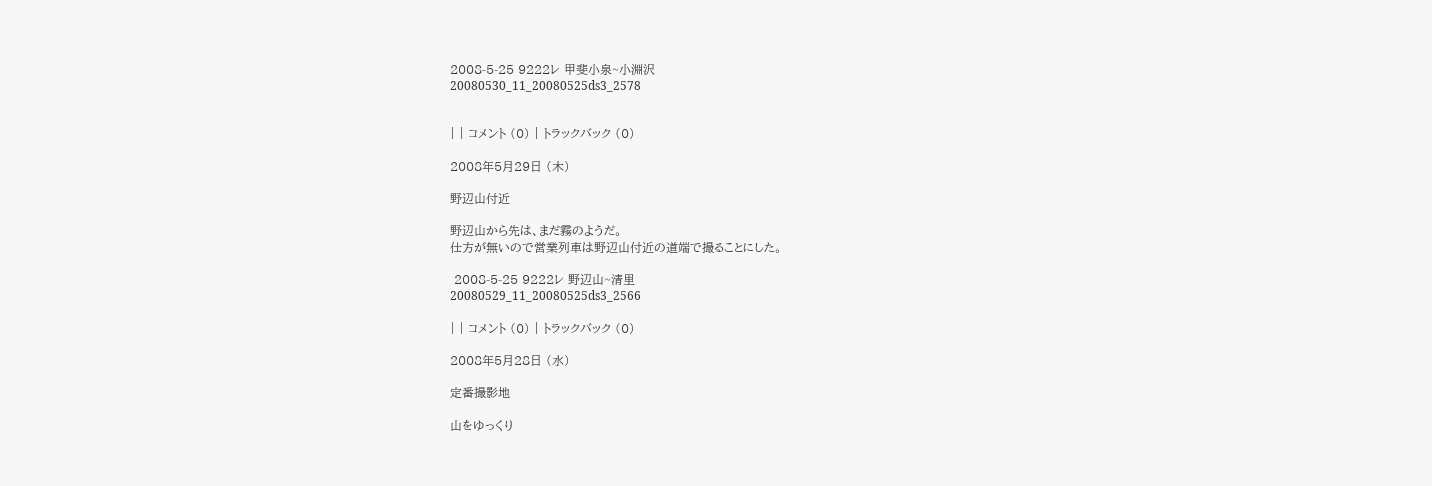2008-5-25 9222レ 甲斐小泉~小淵沢
20080530_11_20080525ds3_2578


| | コメント (0) | トラックバック (0)

2008年5月29日 (木)

野辺山付近

野辺山から先は、まだ霧のようだ。
仕方が無いので営業列車は野辺山付近の道端で撮ることにした。

 2008-5-25 9222レ 野辺山~清里
20080529_11_20080525ds3_2566

| | コメント (0) | トラックバック (0)

2008年5月28日 (水)

定番撮影地

山をゆっくり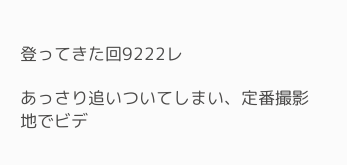登ってきた回9222レ

あっさり追いついてしまい、定番撮影地でビデ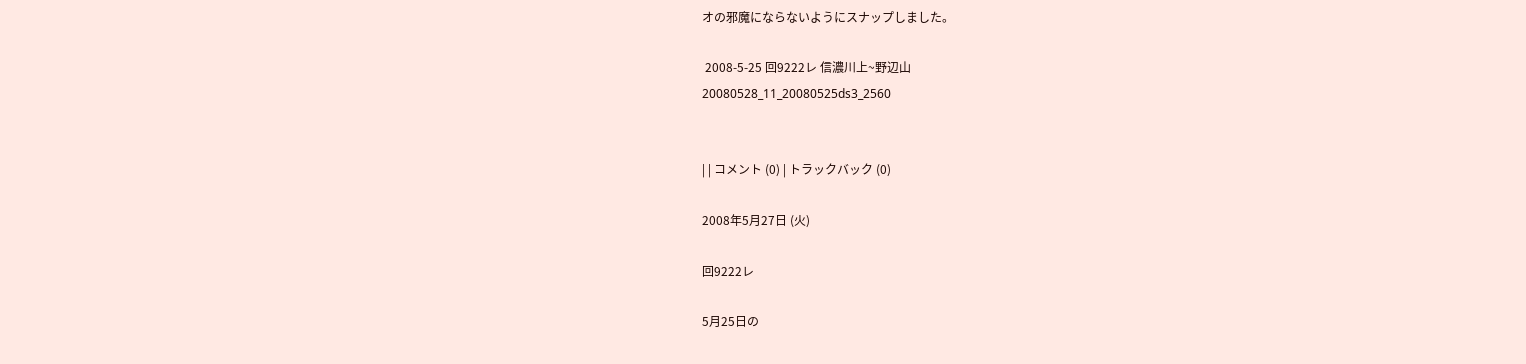オの邪魔にならないようにスナップしました。

 2008-5-25 回9222レ 信濃川上~野辺山
20080528_11_20080525ds3_2560


| | コメント (0) | トラックバック (0)

2008年5月27日 (火)

回9222レ

5月25日の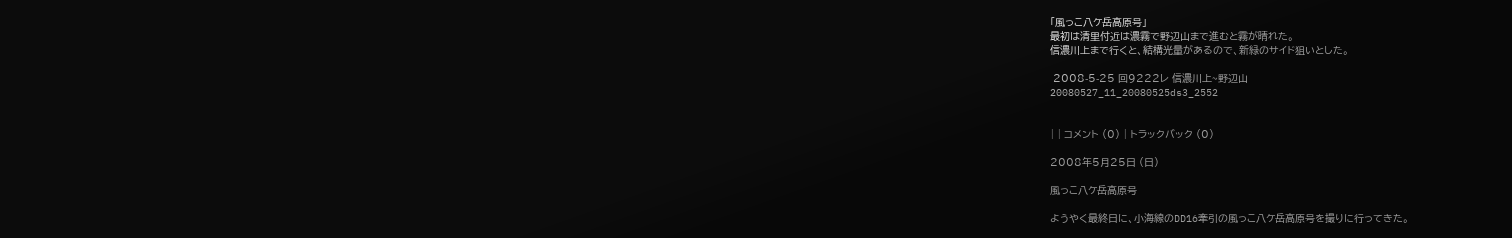「風っこ八ケ岳高原号」
最初は清里付近は濃霧で野辺山まで進むと霧が晴れた。
信濃川上まで行くと、結構光量があるので、新緑のサイド狙いとした。

 2008-5-25 回9222レ 信濃川上~野辺山
20080527_11_20080525ds3_2552


| | コメント (0) | トラックバック (0)

2008年5月25日 (日)

風っこ八ケ岳高原号

ようやく最終日に、小海線のDD16牽引の風っこ八ケ岳高原号を撮りに行ってきた。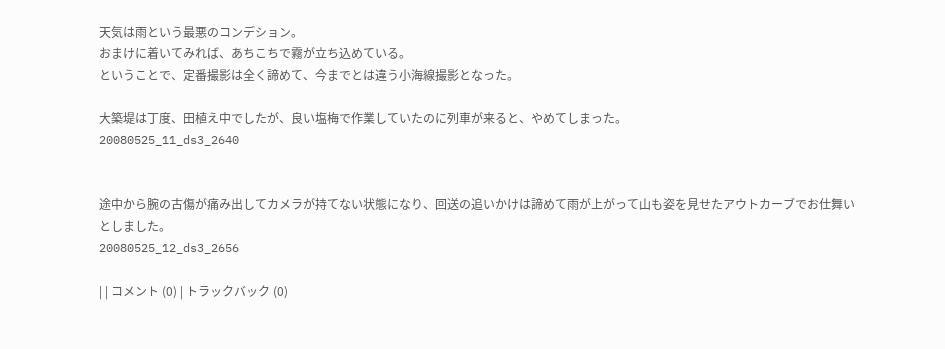天気は雨という最悪のコンデション。
おまけに着いてみれば、あちこちで霧が立ち込めている。
ということで、定番撮影は全く諦めて、今までとは違う小海線撮影となった。

大築堤は丁度、田植え中でしたが、良い塩梅で作業していたのに列車が来ると、やめてしまった。
20080525_11_ds3_2640


途中から腕の古傷が痛み出してカメラが持てない状態になり、回送の追いかけは諦めて雨が上がって山も姿を見せたアウトカーブでお仕舞いとしました。
20080525_12_ds3_2656

| | コメント (0) | トラックバック (0)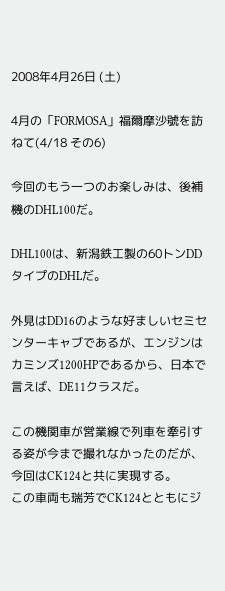2008年4月26日 (土)

4月の「FORMOSA」福爾摩沙號を訪ねて(4/18 その6)

今回のもう一つのお楽しみは、後補機のDHL100だ。

DHL100は、新潟鉄工製の60トンDDタイプのDHLだ。

外見はDD16のような好ましいセミセンターキャブであるが、エンジンはカミンズ1200HPであるから、日本で言えば、DE11クラスだ。

この機関車が営業線で列車を牽引する姿が今まで撮れなかったのだが、今回はCK124と共に実現する。
この車両も瑞芳でCK124とともにジ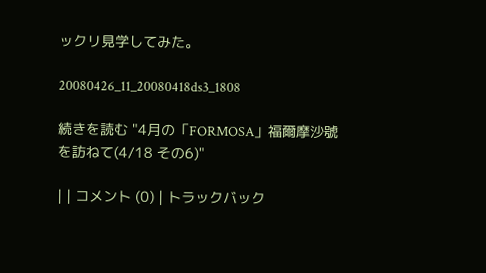ックリ見学してみた。

20080426_11_20080418ds3_1808

続きを読む "4月の「FORMOSA」福爾摩沙號を訪ねて(4/18 その6)"

| | コメント (0) | トラックバック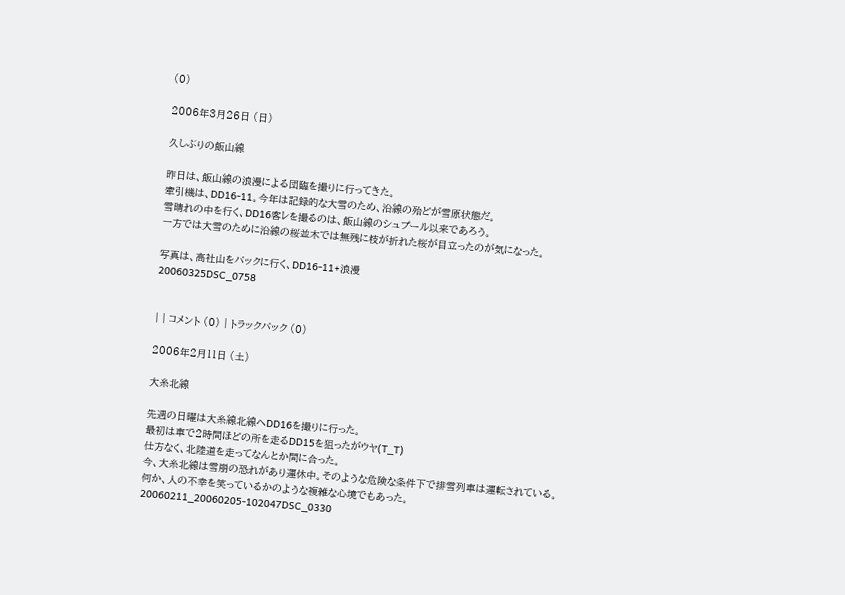(0)

2006年3月26日 (日)

久しぶりの飯山線

昨日は、飯山線の浪漫による団臨を撮りに行ってきた。
牽引機は、DD16-11。今年は記録的な大雪のため、沿線の殆どが雪原状態だ。
雪晴れの中を行く、DD16客レを撮るのは、飯山線のシュプール以来であろう。
一方では大雪のために沿線の桜並木では無残に枝が折れた桜が目立ったのが気になった。

写真は、高社山をバックに行く、DD16-11+浪漫
20060325DSC_0758


| | コメント (0) | トラックバック (0)

2006年2月11日 (土)

大糸北線

先週の日曜は大糸線北線へDD16を撮りに行った。
最初は車で2時間ほどの所を走るDD15を狙ったがウヤ(T_T)
仕方なく、北陸道を走ってなんとか間に合った。
今、大糸北線は雪崩の恐れがあり運休中。そのような危険な条件下で排雪列車は運転されている。
何か、人の不幸を笑っているかのような複雑な心境でもあった。
20060211_20060205-102047DSC_0330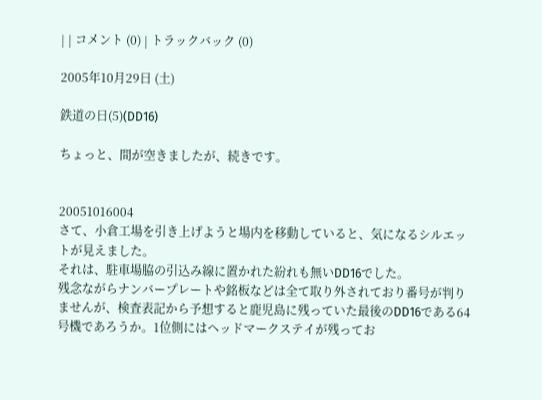| | コメント (0) | トラックバック (0)

2005年10月29日 (土)

鉄道の日(5)(DD16)

ちょっと、間が空きましたが、続きです。


20051016004
さて、小倉工場を引き上げようと場内を移動していると、気になるシルエットが見えました。
それは、駐車場脇の引込み線に置かれた紛れも無いDD16でした。
残念ながらナンバープレートや銘板などは全て取り外されており番号が判りませんが、検査表記から予想すると鹿児島に残っていた最後のDD16である64号機であろうか。1位側にはヘッドマークステイが残ってお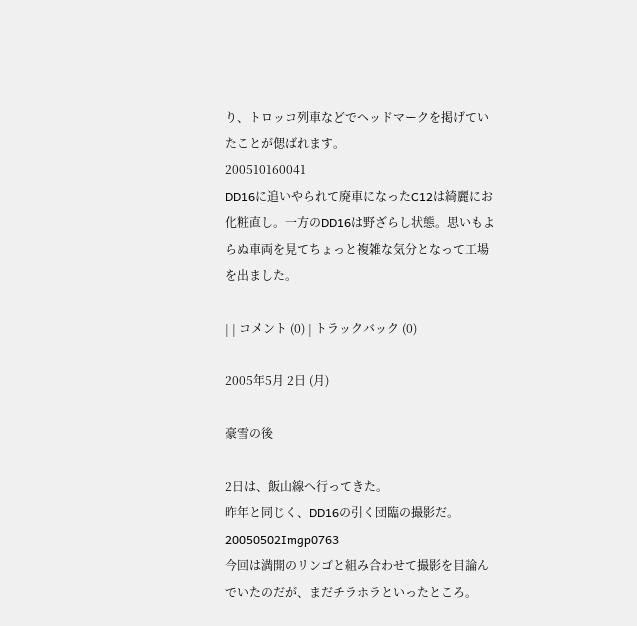り、トロッコ列車などでヘッドマークを掲げていたことが偲ばれます。
200510160041
DD16に追いやられて廃車になったC12は綺麗にお化粧直し。一方のDD16は野ざらし状態。思いもよらぬ車両を見てちょっと複雑な気分となって工場を出ました。

| | コメント (0) | トラックバック (0)

2005年5月 2日 (月)

豪雪の後

2日は、飯山線へ行ってきた。
昨年と同じく、DD16の引く団臨の撮影だ。
20050502Imgp0763
今回は満開のリンゴと組み合わせて撮影を目論んでいたのだが、まだチラホラといったところ。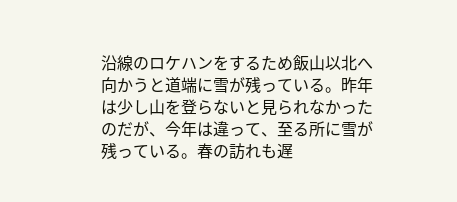沿線のロケハンをするため飯山以北へ向かうと道端に雪が残っている。昨年は少し山を登らないと見られなかったのだが、今年は違って、至る所に雪が残っている。春の訪れも遅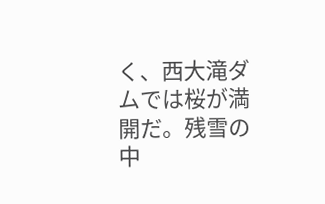く、西大滝ダムでは桜が満開だ。残雪の中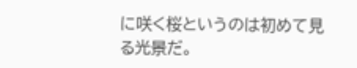に咲く桜というのは初めて見る光景だ。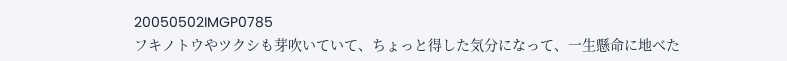20050502IMGP0785
フキノトウやツクシも芽吹いていて、ちょっと得した気分になって、一生懸命に地べた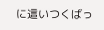に這いつくばっ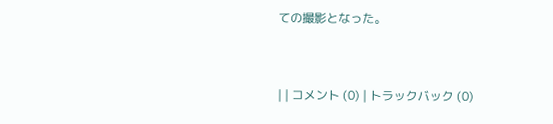ての撮影となった。


| | コメント (0) | トラックバック (0)